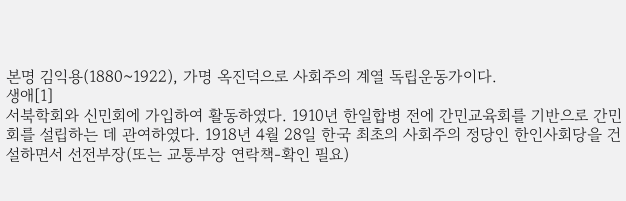본명 김익용(1880~1922), 가명 옥진덕으로 사회주의 계열 독립운동가이다.
생애[1]
서북학회와 신민회에 가입하여 활동하였다. 1910년 한일합병 전에 간민교육회를 기반으로 간민회를 설립하는 데 관여하였다. 1918년 4월 28일 한국 최초의 사회주의 정당인 한인사회당을 건설하면서 선전부장(또는 교통부장 연락책-확인 필요)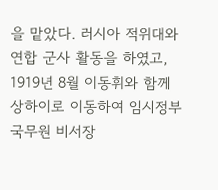을 맡았다. 러시아 적위대와 연합 군사 활동을 하였고, 1919년 8월 이동휘와 함께 상하이로 이동하여 임시정부 국무원 비서장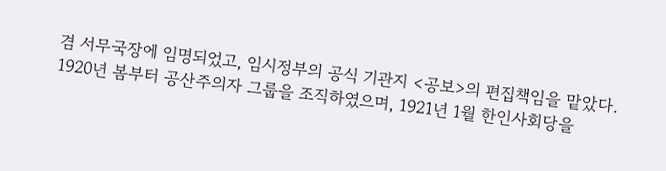겸 서무국장에 임명되었고, 임시정부의 공식 기관지 <공보>의 편집책임을 맡았다.
1920년 봄부터 공산주의자 그룹을 조직하였으며, 1921년 1월 한인사회당을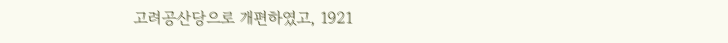고려공산당으로 개편하였고, 1921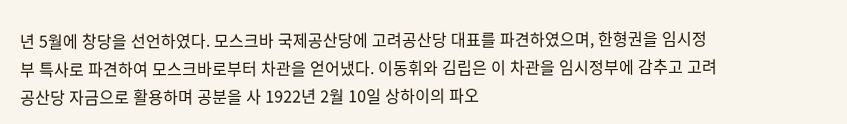년 5월에 창당을 선언하였다. 모스크바 국제공산당에 고려공산당 대표를 파견하였으며, 한형권을 임시정부 특사로 파견하여 모스크바로부터 차관을 얻어냈다. 이동휘와 김립은 이 차관을 임시정부에 감추고 고려공산당 자금으로 활용하며 공분을 사 1922년 2월 10일 상하이의 파오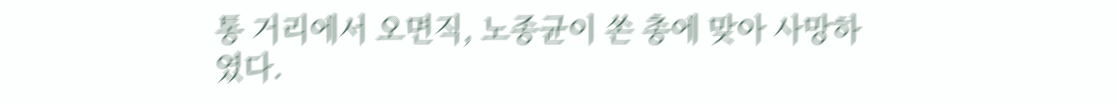통 거리에서 오면직, 노종균이 쏜 총에 맞아 사망하였다.